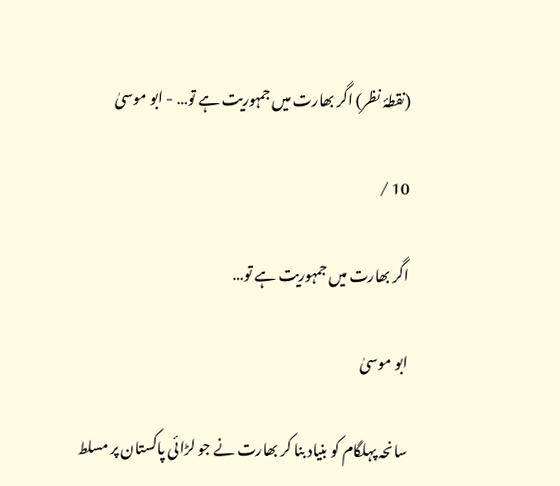(نقطۂ نظر) اگر بھارت میں جمہوریت ہے تو… - ابو موسیٰ

10 /

اگر بھارت میں جمہوریت ہے تو…

ابو موسیٰ

سانحہ پہلگام کو بنیاد بنا کر بھارت نے جو لڑائی پاکستان پر مسلط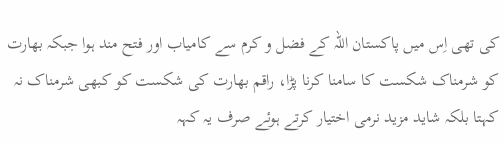کی تھی اِس میں پاکستان اللہ کے فضل و کرم سے کامیاب اور فتح مند ہوا جبکہ بھارت کو شرمناک شکست کا سامنا کرنا پڑا، راقم بھارت کی شکست کو کبھی شرمناک نہ کہتا بلکہ شاید مزید نرمی اختیار کرتے ہوئے صرف یہ کہہ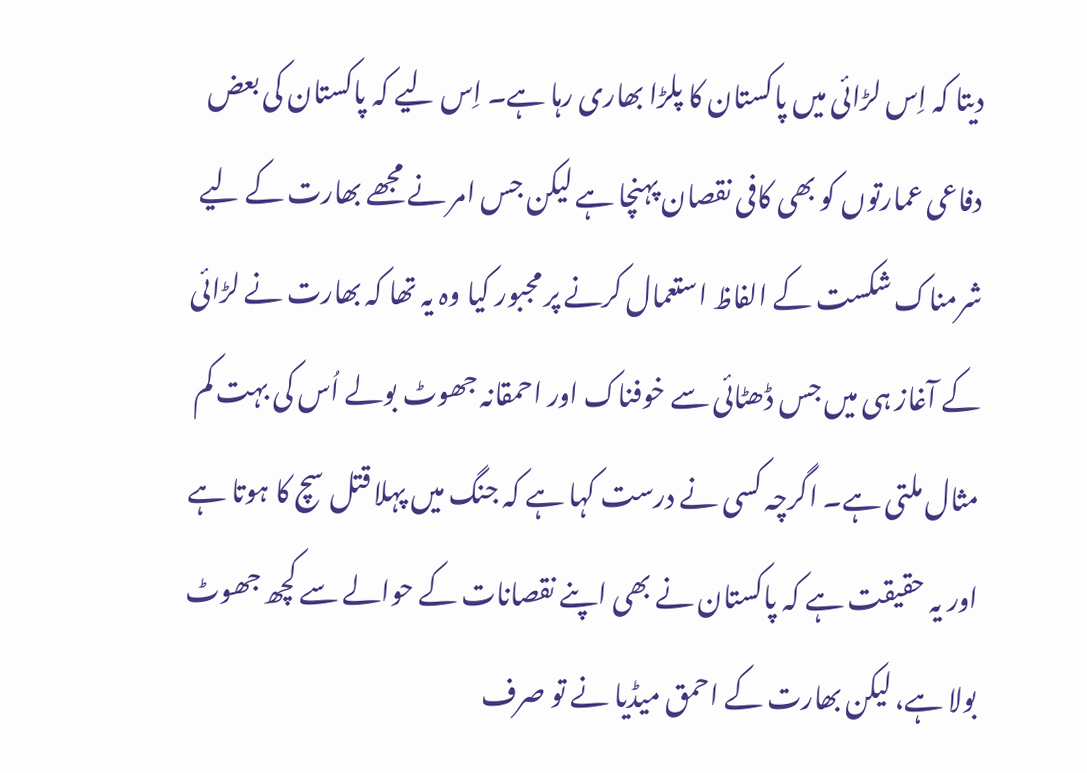دیتا کہ اِس لڑائی میں پاکستان کا پلڑا بھاری رہا ہے۔ اِس لیے کہ پاکستان کی بعض دفاعی عمارتوں کو بھی کافی نقصان پہنچا ہے لیکن جس امر نے مجھے بھارت کے لیے شرمناک شکست کے الفاظ استعمال کرنے پر مجبور کیا وہ یہ تھا کہ بھارت نے لڑائی کے آغاز ہی میں جس ڈھٹائی سے خوفناک اور احمقانہ جھوٹ بولے اُس کی بہت کم مثال ملتی ہے۔ اگرچہ کسی نے درست کہا ہے کہ جنگ میں پہلا قتل سچ کا ہوتا ہے اور یہ حقیقت ہے کہ پاکستان نے بھی اپنے نقصانات کے حوالے سے کچھ جھوٹ بولا ہے، لیکن بھارت کے احمق میڈیا نے تو صرف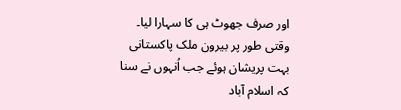اور صرف جھوٹ ہی کا سہارا لیا۔
وقتی طور پر بیرون ملک پاکستانی بہت پریشان ہوئے جب اُنہوں نے سنا کہ اسلام آباد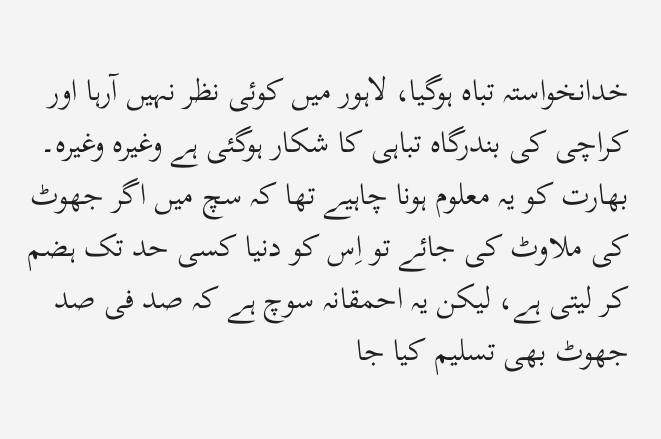خدانخواستہ تباہ ہوگیا، لاہور میں کوئی نظر نہیں آرہا اور کراچی کی بندرگاہ تباہی کا شکار ہوگئی ہے وغیرہ وغیرہ۔ بھارت کو یہ معلوم ہونا چاہیے تھا کہ سچ میں اگر جھوٹ کی ملاوٹ کی جائے تو اِس کو دنیا کسی حد تک ہضم کر لیتی ہے، لیکن یہ احمقانہ سوچ ہے کہ صد فی صد جھوٹ بھی تسلیم کیا جا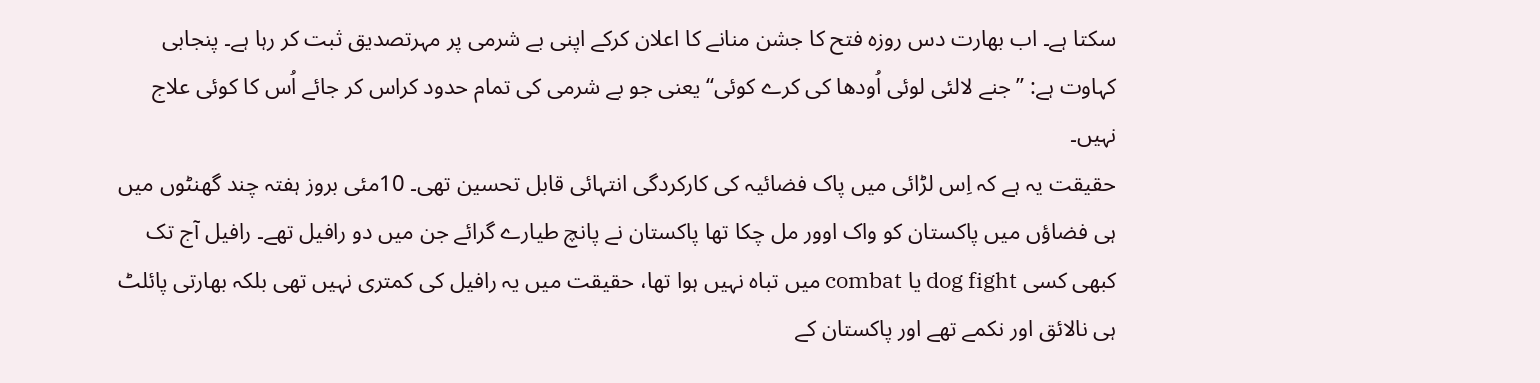سکتا ہے۔ اب بھارت دس روزہ فتح کا جشن منانے کا اعلان کرکے اپنی بے شرمی پر مہرتصدیق ثبت کر رہا ہے۔ پنجابی کہاوت ہے: ’’جنے لالئی لوئی اُودھا کی کرے کوئی‘‘ یعنی جو بے شرمی کی تمام حدود کراس کر جائے اُس کا کوئی علاج نہیں۔
حقیقت یہ ہے کہ اِس لڑائی میں پاک فضائیہ کی کارکردگی انتہائی قابل تحسین تھی۔ 10مئی بروز ہفتہ چند گھنٹوں میں ہی فضاؤں میں پاکستان کو واک اوور مل چکا تھا پاکستان نے پانچ طیارے گرائے جن میں دو رافیل تھے۔ رافیل آج تک کبھی کسی dog fight یا combat میں تباہ نہیں ہوا تھا، حقیقت میں یہ رافیل کی کمتری نہیں تھی بلکہ بھارتی پائلٹ ہی نالائق اور نکمے تھے اور پاکستان کے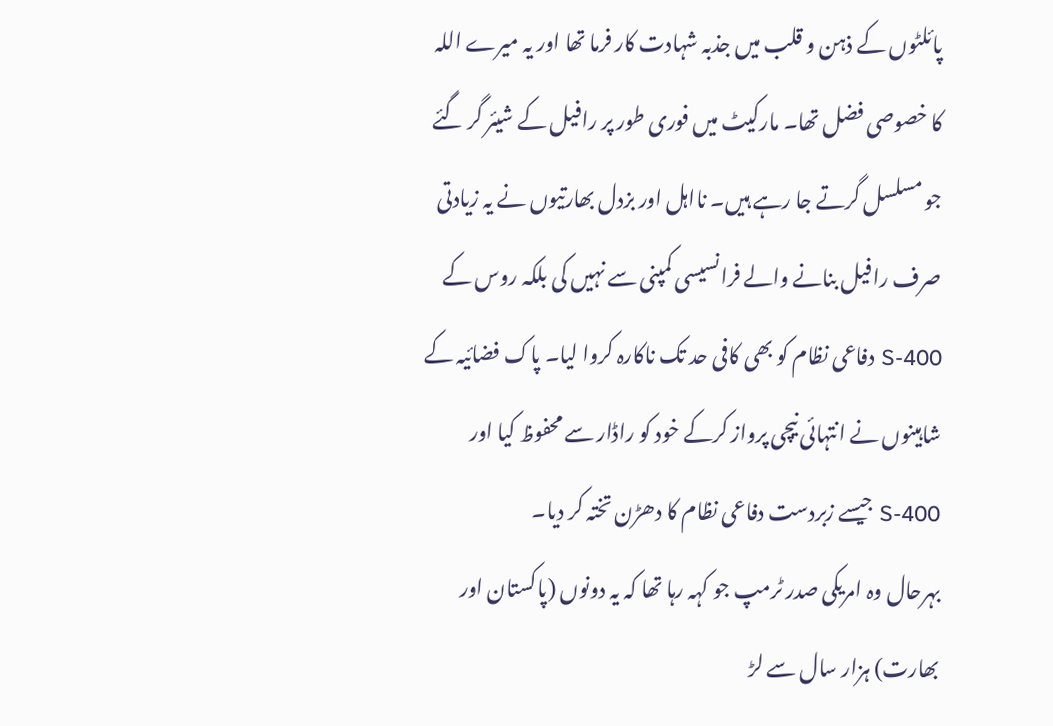پائلٹوں کے ذہن و قلب میں جذبہ شہادت کار فرما تھا اور یہ میرے اللہ کا خصوصی فضل تھا۔ مارکیٹ میں فوری طور پر رافیل کے شیئر گر گئے جو مسلسل گرتے جا رہے ہیں۔ نااہل اور بزدل بھارتیوں نے یہ زیادتی صرف رافیل بنانے والے فرانسیسی کمپنی سے نہیں کی بلکہ روس کے S-400 دفاعی نظام کو بھی کافی حد تک ناکارہ کروا لیا۔ پاک فضائیہ کے شاہینوں نے انتہائی نیچی پرواز کرکے خود کو راڈار سے محفوظ کیا اور S-400 جیسے زبردست دفاعی نظام کا دھڑن تختہ کر دیا۔
بہرحال وہ امریکی صدر ٹرمپ جو کہہ رہا تھا کہ یہ دونوں (پاکستان اور بھارت) ہزار سال سے لڑ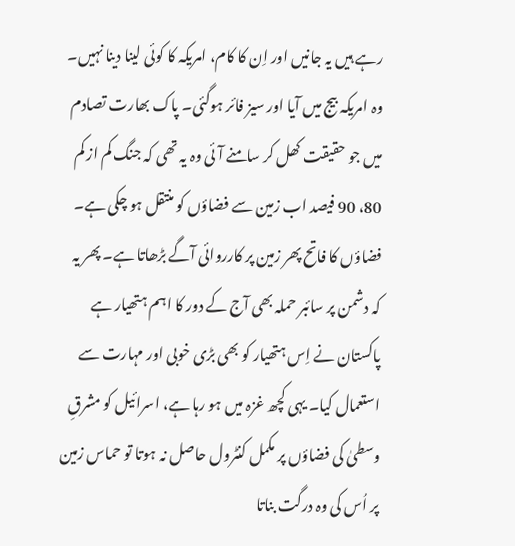رہے ہیں یہ جانیں اور اِن کا کام، امریکہ کا کوئی لینا دینا نہیں۔ وہ امریکہ بیج میں آیا اور سیز فائر ہوگئی۔ پاک بھارت تصادم میں جو حقیقت کھل کر سامنے آئی وہ یہ تھی کہ جنگ کم از کم 80، 90 فیصد اب زمین سے فضاؤں کو منتقل ہو چکی ہے۔ فضاؤں کا فاتح پھر زمین پر کارروائی آگے بڑھاتا ہے۔ پھر یہ کہ دشمن پر سائبر حملہ بھی آج کے دور کا اہم ہتھیار ہے پاکستان نے اِس ہتھیار کو بھی بڑی خوبی اور مہارت سے استعمال کیا۔ یہی کچھ غزہ میں ہو رہا ہے، اسرائیل کو مشرقِ وسطیٰ کی فضاؤں پر مکمل کنٹرول حاصل نہ ہوتا تو حماس زمین پر اُس کی وہ درگت بناتا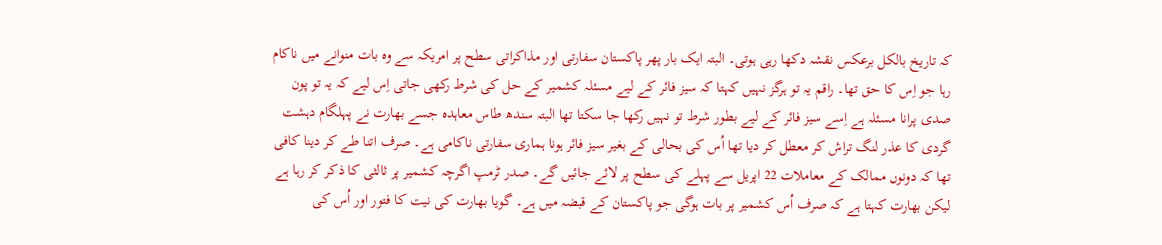کہ تاریخ بالکل برعکس نقشہ دکھا رہی ہوتی۔ البتہ ایک بار پھر پاکستان سفارتی اور مذاکراتی سطح پر امریکہ سے وہ بات منوانے میں ناکام رہا جو اِس کا حق تھا۔ راقم یہ تو ہرگز نہیں کہتا کہ سیز فائر کے لیے مسئلہ کشمیر کے حل کی شرط رکھی جاتی اِس لیے کہ یہ تو پون صدی پرانا مسئلہ ہے اِسے سیز فائر کے لیے بطور شرط تو نہیں رکھا جا سکتا تھا البتہ سندھ طاس معاہدہ جسے بھارت نے پہلگام دہشت گردی کا عذر لنگ تراش کر معطل کر دیا تھا اُس کی بحالی کے بغیر سیز فائر ہونا ہماری سفارتی ناکامی ہے۔ صرف اتنا طے کر دینا کافی تھا کہ دونوں ممالک کے معاملات 22 اپریل سے پہلے کی سطح پر لائے جائیں گے۔ صدر ٹرمپ اگرچہ کشمیر پر ثالثی کا ذکر کر رہا ہے لیکن بھارت کہتا ہے کہ صرف اُس کشمیر پر بات ہوگی جو پاکستان کے قبضہ میں ہے۔ گویا بھارت کی نیت کا فتور اور اُس کی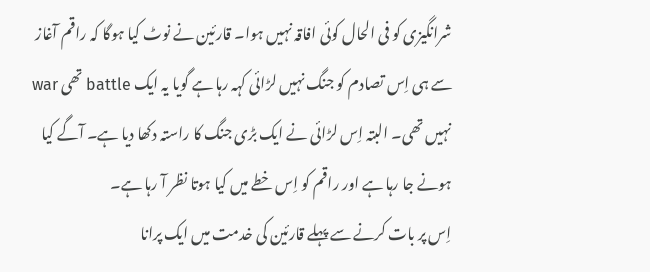شرانگیزی کو فی الحال کوئی افاقہ نہیں ہوا۔ قارئین نے نوٹ کیا ہوگا کہ راقم آغاز سے ہی اِس تصادم کو جنگ نہیں لڑائی کہہ رہا ہے گویا یہ ایک battle تھی war نہیں تھی۔ البتہ اِس لڑائی نے ایک بڑی جنگ کا راستہ دکھا دیا ہے۔ آگے کیا ہونے جا رہا ہے اور راقم کو اِس خطے میں کیا ہوتا نظر آ رہا ہے۔
اِس پر بات کرنے سے پہلے قارئین کی خدمت میں ایک پرانا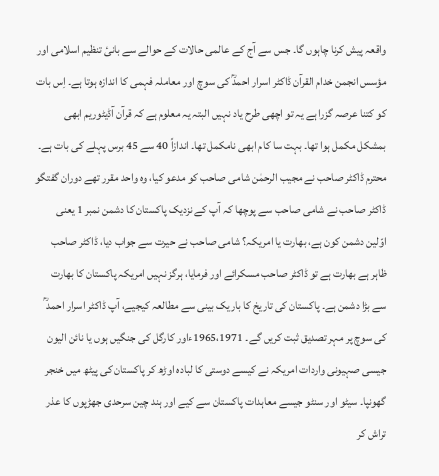واقعہ پیش کرنا چاہوں گا۔ جس سے آج کے عالمی حالات کے حوالے سے بانیٔ تنظیم اسلامی اور مؤسس انجمن خدام القرآن ڈاکٹر اسرار احمدؒ کی سوچ اور معاملہ فہمی کا اندازہ ہوتا ہے۔ اِس بات کو کتنا عرصہ گزرا ہے یہ تو اچھی طرح یاد نہیں البتہ یہ معلوم ہے کہ قرآن آڈیٹوریم ابھی بمشکل مکمل ہوا تھا۔ بہت سا کام ابھی نامکمل تھا۔ اندازاً 40 سے 45 برس پہلے کی بات ہے۔ محترم ڈاکٹر صاحب نے مجیب الرحمٰن شامی صاحب کو مدعو کیا، وہ واحد مقرر تھے دوران گفتگو ڈاکٹر صاحب نے شامی صاحب سے پوچھا کہ آپ کے نزدیک پاکستان کا دشمن نمبر 1 یعنی اوّلین دشمن کون ہے، بھارت یا امریکہ؟ شامی صاحب نے حیرت سے جواب دیا، ڈاکٹر صاحب ظاہر ہے بھارت ہے تو ڈاکٹر صاحب مسکرائے اور فرمایا، ہرگز نہیں امریکہ پاکستان کا بھارت سے بڑا دشمن ہے۔ پاکستان کی تاریخ کا باریک بینی سے مطالعہ کیجیے، آپ ڈاکٹر اسرار احمد ؒ کی سوچ پر مہر تصدیق ثبت کریں گے۔ 1965،1971ءاور کارگل کی جنگیں ہوں یا نائن الیون جیسی صہیونی واردات امریکہ نے کیسے دوستی کا لبادہ اوڑھ کر پاکستان کی پیٹھ میں خنجر گھونپا۔ سیٹو اور سنٹو جیسے معاہدات پاکستان سے کیے اور ہند چین سرحدی جھڑپوں کا عذر تراش کر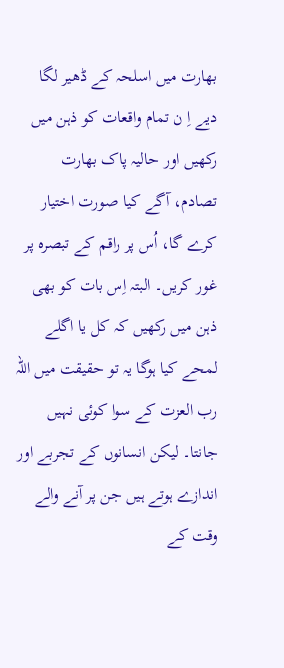بھارت میں اسلحہ کے ڈھیر لگا دیے اِ ن تمام واقعات کو ذہن میں رکھیں اور حالیہ پاک بھارت تصادم، آگے کیا صورت اختیار کرے گا، اُس پر راقم کے تبصرہ پر غور کریں۔ البتہ اِس بات کو بھی ذہن میں رکھیں کہ کل یا اگلے لمحے کیا ہوگا یہ تو حقیقت میں اللہ رب العزت کے سوا کوئی نہیں جانتا۔ لیکن انسانوں کے تجربے اور اندازے ہوتے ہیں جن پر آنے والے وقت کے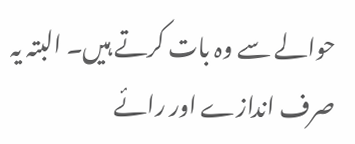حوالے سے وہ بات کرتے ہیں۔ البتہ یہ صرف اندازے اور رائے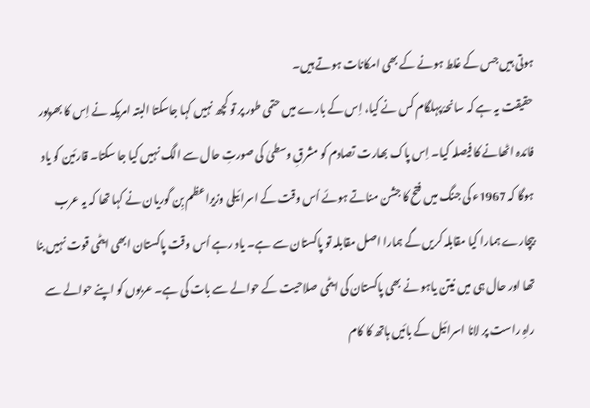ہوتی ہیں جس کے غلط ہونے کے بھی امکانات ہوتے ہیں۔
حقیقت یہ ہے کہ سانحۂ پہلگام کس نے کیا، اِس کے بارے میں حتمی طور پر تو کچھ نہیں کہا جاسکتا البتہ امریکہ نے اِس کا بھرپور فائدہ اٹھانے کا فیصلہ کیا۔ اِس پاک بھارت تصادم کو مشرقِ وسطیٰ کی صورتِ حال سے الگ نہیں کیا جا سکتا۔ قارئین کو یاد ہوگا کہ 1967ء کی جنگ میں فتح کا جشن مناتے ہوئے اُس وقت کے اسرائیلی وزیراعظم بِن گوریان نے کہا تھا کہ یہ عرب بیچارے ہمارا کیا مقابلہ کریں گے ہمارا اصل مقابلہ تو پاکستان سے ہے۔ یاد رہے اُس وقت پاکستان ابھی ایٹمی قوت نہیں بنا تھا اور حال ہی میں نیتن یاہو نے بھی پاکستان کی ایٹمی صلاحیت کے حوالے سے بات کی ہے۔ عربوں کو اپنے حوالے سے راہِ راست پر لانا اسرائیل کے بائیں ہاتھ کا کام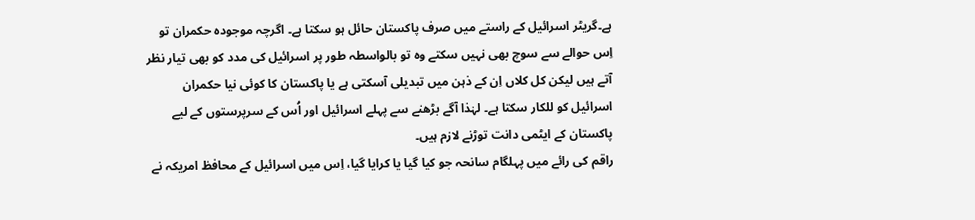ہے۔گریٹر اسرائیل کے راستے میں صرف پاکستان حائل ہو سکتا ہے۔ اگرچہ موجودہ حکمران تو اِس حوالے سے سوچ بھی نہیں سکتے وہ تو بالواسطہ طور پر اسرائیل کی مدد کو بھی تیار نظر آتے ہیں لیکن کل کلاں اِن کے ذہن میں تبدیلی آسکتی ہے یا پاکستان کا کوئی نیا حکمران اسرائیل کو للکار سکتا ہے۔ لہٰذا آگے بڑھنے سے پہلے اسرائیل اور اُس کے سرپرستوں کے لیے پاکستان کے ایٹمی دانت توڑنے لازم ہیں۔
راقم کی رائے میں پہلگام سانحہ جو کیا گیا یا کرایا گیا، اِس میں اسرائیل کے محافظ امریکہ نے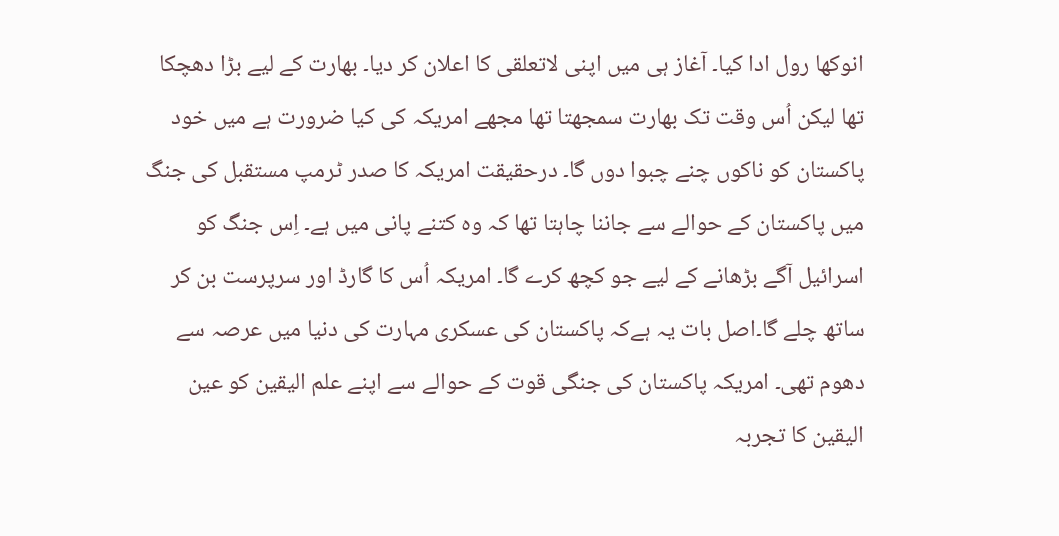انوکھا رول ادا کیا۔ آغاز ہی میں اپنی لاتعلقی کا اعلان کر دیا۔ بھارت کے لیے بڑا دھچکا تھا لیکن اُس وقت تک بھارت سمجھتا تھا مجھے امریکہ کی کیا ضرورت ہے میں خود پاکستان کو ناکوں چنے چبوا دوں گا۔ درحقیقت امریکہ کا صدر ٹرمپ مستقبل کی جنگ میں پاکستان کے حوالے سے جاننا چاہتا تھا کہ وہ کتنے پانی میں ہے۔ اِس جنگ کو اسرائیل آگے بڑھانے کے لیے جو کچھ کرے گا۔ امریکہ اُس کا گارڈ اور سرپرست بن کر ساتھ چلے گا۔اصل بات یہ ہےکہ پاکستان کی عسکری مہارت کی دنیا میں عرصہ سے دھوم تھی۔ امریکہ پاکستان کی جنگی قوت کے حوالے سے اپنے علم الیقین کو عین الیقین کا تجربہ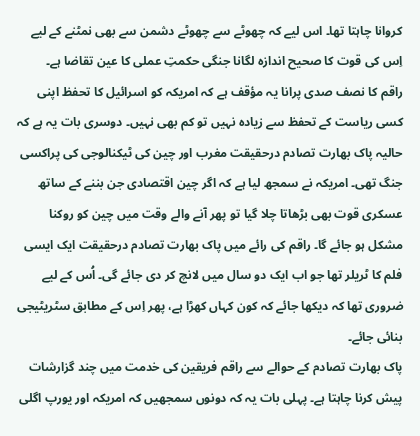کروانا چاہتا تھا۔ اس لیے کہ چھوٹے سے چھوٹے دشمن سے بھی نمٹنے کے لیے اِس کی قوت کا صحیح اندازہ لگانا جنگی حکمتِ عملی کا عین تقاضا ہے۔
راقم کا نصف صدی پرانا یہ مؤقف ہے کہ امریکہ کو اسرائیل کا تحفظ اپنی کسی ریاست کے تحفظ سے زیادہ نہیں تو کم بھی نہیں۔ دوسری بات یہ ہے کہ حالیہ پاک بھارت تصادم درحقیقت مغرب اور چین کی ٹیکنالوجی کی پراکسی جنگ تھی۔ امریکہ نے سمجھ لیا ہے کہ اگر چین اقتصادی جن بننے کے ساتھ عسکری قوت بھی بڑھاتا چلا گیا تو پھر آنے والے وقت میں چین کو روکنا مشکل ہو جائے گا۔ راقم کی رائے میں پاک بھارت تصادم درحقیقت ایک ایسی فلم کا ٹریلر تھا جو اب ایک دو سال میں لانچ کر دی جائے گی۔ اُس کے لیے ضروری تھا کہ دیکھا جائے کہ کون کہاں کھڑا ہے، پھر اِس کے مطابق سٹریٹیجی بنائی جائے۔
پاک بھارت تصادم کے حوالے سے راقم فریقین کی خدمت میں چند گزارشات پیش کرنا چاہتا ہے۔ پہلی بات یہ کہ دونوں سمجھیں کہ امریکہ اور یورپ اگلی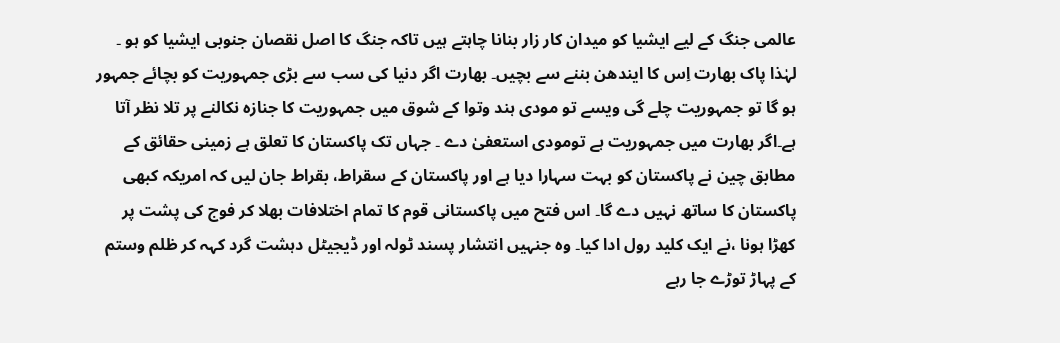عالمی جنگ کے لیے ایشیا کو میدان کار زار بنانا چاہتے ہیں تاکہ جنگ کا اصل نقصان جنوبی ایشیا کو ہو ۔ لہٰذا پاک بھارت اِس کا ایندھن بننے سے بچیں۔ بھارت اگر دنیا کی سب سے بڑی جمہوریت کو بچائے جمہور ہو گا تو جمہوریت چلے گی ویسے تو مودی ہند وتوا کے شوق میں جمہوریت کا جنازہ نکالنے پر تلا نظر آتا ہے۔اگر بھارت میں جمہوریت ہے تومودی استعفیٰ دے ۔ جہاں تک پاکستان کا تعلق ہے زمینی حقائق کے مطابق چین نے پاکستان کو بہت سہارا دیا ہے اور پاکستان کے سقراط، بقراط جان لیں کہ امریکہ کبھی پاکستان کا ساتھ نہیں دے گا۔ اس فتح میں پاکستانی قوم کا تمام اختلافات بھلا کر فوج کی پشت پر کھڑا ہونا ،نے ایک کلید رول ادا کیا۔ وہ جنہیں انتشار پسند ٹولہ اور ڈیجیٹل دہشت گرد کہہ کر ظلم وستم کے پہاڑ توڑے جا رہے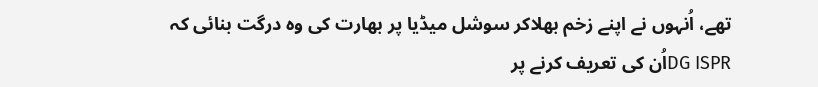تھے، اُنہوں نے اپنے زخم بھلاکر سوشل میڈیا پر بھارت کی وہ درگت بنائی کہ DG ISPRاُن کی تعریف کرنے پر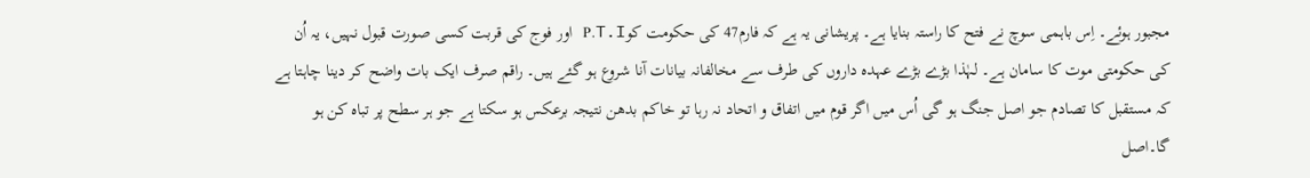مجبور ہوئے۔ اِس باہمی سوچ نے فتح کا راستہ بنایا ہے۔ پریشانی یہ ہے کہ فارم47 کی حکومت کوP.T.I اور فوج کی قربت کسی صورت قبول نہیں، یہ اُن کی حکومتی موت کا سامان ہے۔ لہٰذا بڑے بڑے عہدہ داروں کی طرف سے مخالفانہ بیانات آنا شروع ہو گئے ہیں۔ راقم صرف ایک بات واضح کر دینا چاہتا ہے کہ مستقبل کا تصادم جو اصل جنگ ہو گی اُس میں اگر قوم میں اتفاق و اتحاد نہ رہا تو خاکم بدھن نتیجہ برعکس ہو سکتا ہے جو ہر سطح پر تباہ کن ہو گا۔اصل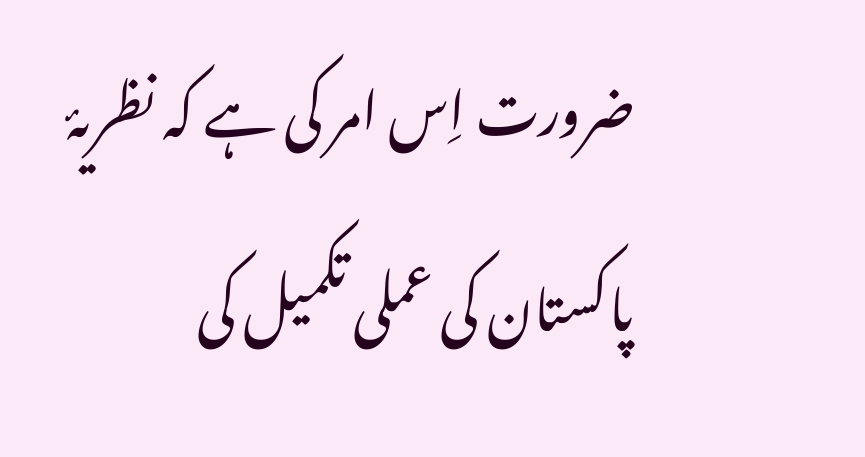ضرورت اِس امر کی ہے کہ نظریۂ پاکستان کی عملی تکمیل کی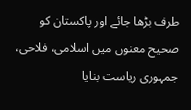طرف بڑھا جائے اور پاکستان کو صحیح معنوں میں اسلامی، فلاحی، جمہوری ریاست بنایا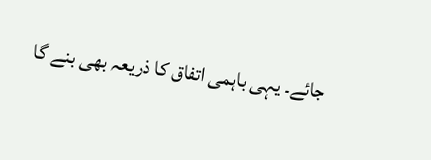جائے۔ یہی باہمی اتفاق کا ذریعہ بھی بنے گا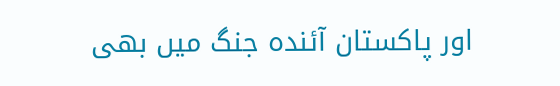اور پاکستان آئندہ جنگ میں بھی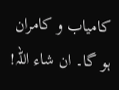کامیاب و کامران ہو گا۔ ان شاء اللہ!